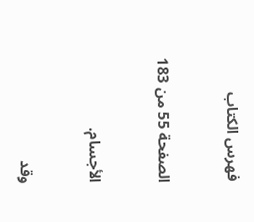فهرس الكتاب

الصفحة 55 من 183

الأجسام.

وقد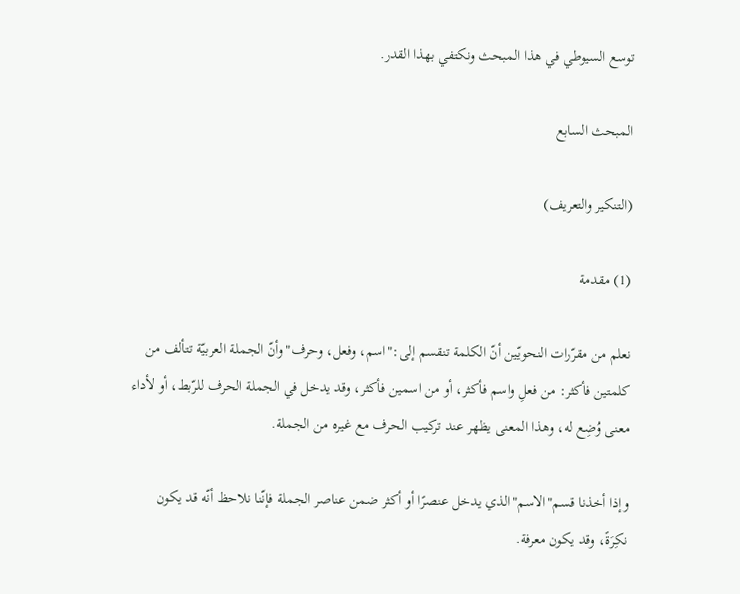توسع السيوطي في هذا المبحث ونكتفي بهذا القدر.

المبحث السابع

(التنكير والتعريف)

(1) مقدمة

نعلم من مقرّرات النحويّين أنّ الكلمة تنقسم إلى:"اسم، وفعل، وحرف"وأنّ الجملة العربيّة تتألف من كلمتين فأكثر: من فعلِ واسم فأكثر، أو من اسمين فأكثر، وقد يدخل في الجملة الحرف للرّبط، أو لأداء معنى وُضِع له، وهذا المعنى يظهر عند تركيب الحرف مع غيره من الجملة.

وإذا أخذنا قسم"الاسم"الذي يدخل عنصرًا أو أكثر ضمن عناصر الجملة فإنّنا نلاحظ أنّه قد يكون نكِرَةً، وقد يكون معرفة.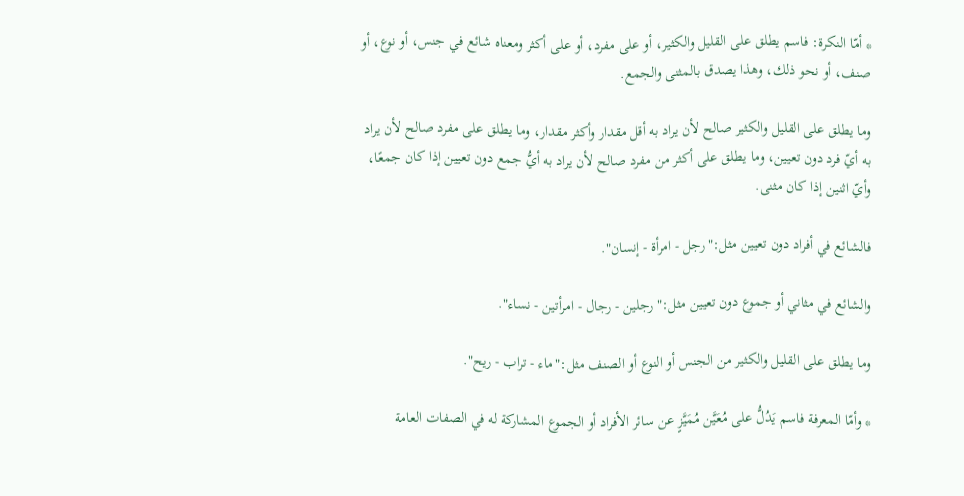* أمّا النكرة: فاسم يطلق على القليل والكثير، أو على مفرد، أو على أكثر ومعناه شائع في جنس، أو نوع، أو صنف، أو نحو ذلك، وهذا يصدق بالمثنى والجمع.

وما يطلق على القليل والكثير صالح لأن يراد به أقل مقدار وأكثر مقدار، وما يطلق على مفرد صالح لأن يراد به أيّ فرد دون تعيين، وما يطلق على أكثر من مفرد صالح لأن يراد به أيُّ جمع دون تعيين إذا كان جمعًا، وأيّ اثنين إذا كان مثنى.

فالشائع في أفراد دون تعيين مثل:"رجل - امرأة - إنسان".

والشائع في مثاني أو جموع دون تعيين مثل:"رجلين - رجال - امرأتين - نساء".

وما يطلق على القليل والكثير من الجنس أو النوع أو الصنف مثل:"ماء - تراب - ريح".

* وأمّا المعرفة فاسم يَدُلُّ على مُعَيَّن مُمَيَّزٍ عن سائر الأفراد أو الجموع المشاركة له في الصفات العامة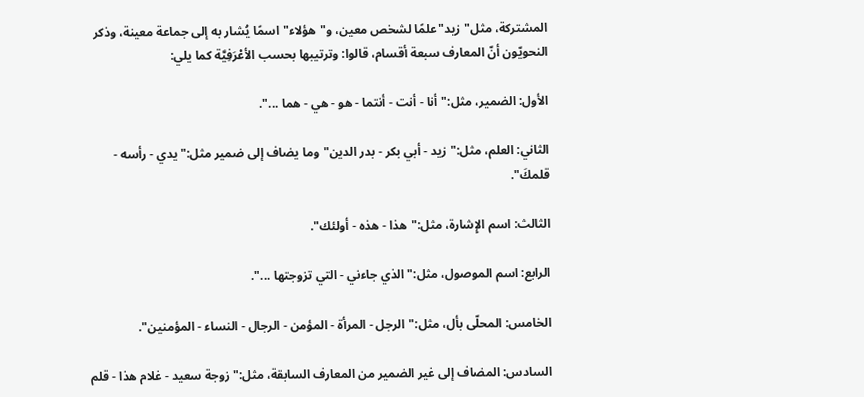المشتركة، مثل"زيد"علمًا لشخص معين، و"هؤلاء"اسمًا يُشار به إلى جماعة معينة، وذكر النحويّون أنّ المعارف سبعة أقسام، قالوا: وترتيبها بحسب الأعْرَفِيَّة كما يلي:

الأول: الضمير، مثل:"أنا - أنت - أنتما - هو - هي - هما ...".

الثاني: العلم، مثل:"زيد - أبي بكر - بدر الدين"وما يضاف إلى ضمير مثل:"يدي - رأسه - قلمكَ".

الثالث: اسم الإِشارة، مثل:"هذا - هذه - أولئك".

الرابع: اسم الموصول، مثل:"الذي جاءني - التي تزوجتها ...".

الخامس: المحلّى بأل، مثل:"الرجل - المرأة - المؤمن - الرجال - النساء - المؤمنين".

السادس: المضاف إلى غير الضمير من المعارف السابقة، مثل:"زوجة سعيد - غلام هذا - قلم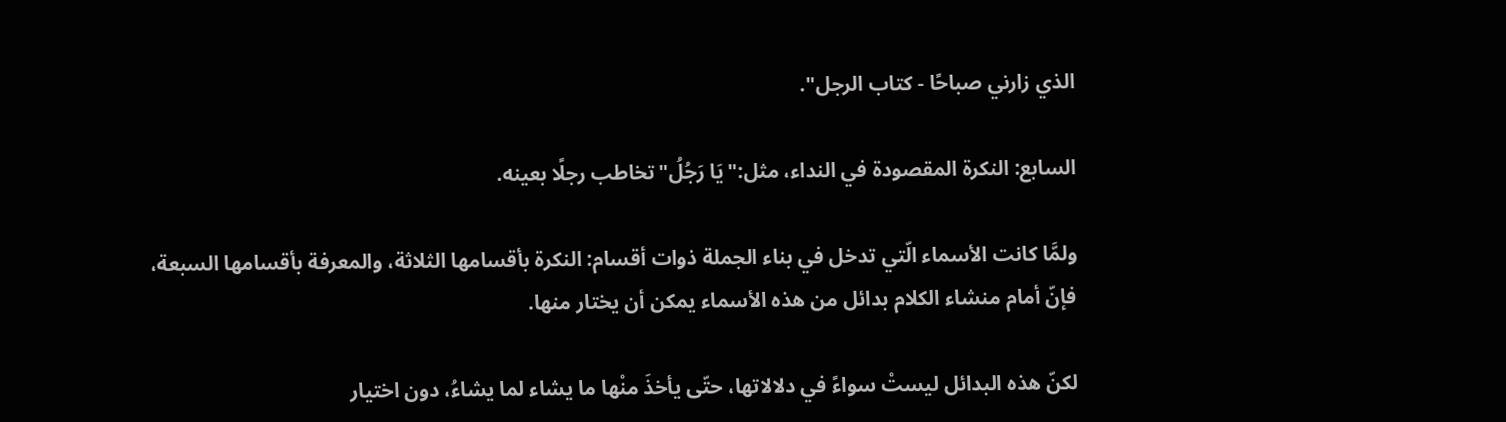الذي زارني صباحًا - كتاب الرجل".

السابع: النكرة المقصودة في النداء، مثل:"يَا رَجُلُ"تخاطب رجلًا بعينه.

ولمَّا كانت الأسماء الّتي تدخل في بناء الجملة ذوات أقسام: النكرة بأقسامها الثلاثة، والمعرفة بأقسامها السبعة، فإنّ أمام منشاء الكلام بدائل من هذه الأسماء يمكن أن يختار منها.

لكنّ هذه البدائل ليستْ سواءً في دلالاتها، حتّى يأخذَ منْها ما يشاء لما يشاءُ، دون اختيار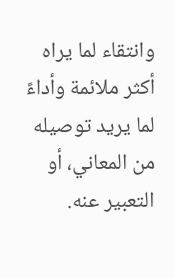وانتقاء لما يراه أكثر ملائمة وأداءً لما يريد توصيله من المعاني، أو التعبير عنه.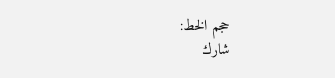حجم الخط:
شارك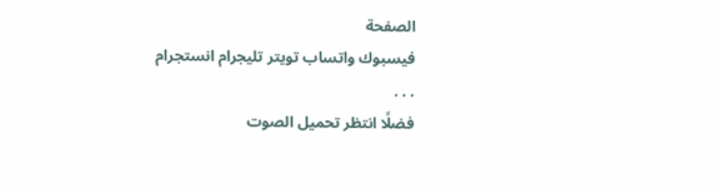الصفحة
فيسبوك واتساب تويتر تليجرام انستجرام
. . .
فضلًا انتظر تحميل الصوت